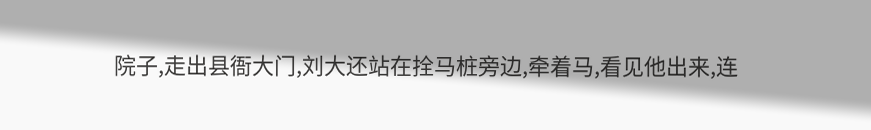院子,走出县衙大门,刘大还站在拴马桩旁边,牵着马,看见他出来,连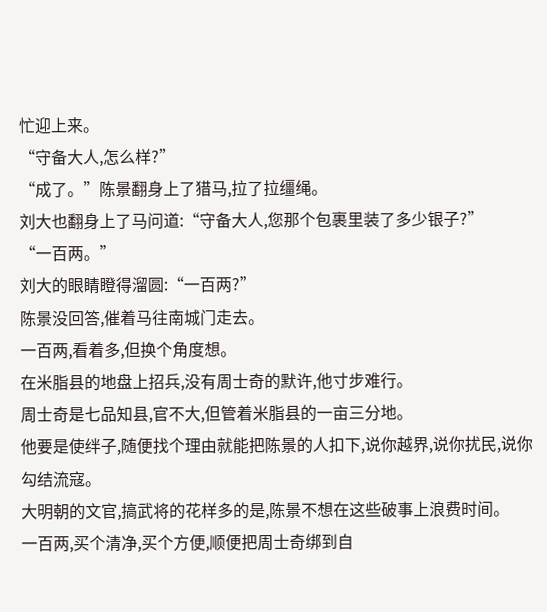忙迎上来。
“守备大人,怎么样?”
“成了。”陈景翻身上了猎马,拉了拉缰绳。
刘大也翻身上了马问道:“守备大人,您那个包裹里装了多少银子?”
“一百两。”
刘大的眼睛瞪得溜圆:“一百两?”
陈景没回答,催着马往南城门走去。
一百两,看着多,但换个角度想。
在米脂县的地盘上招兵,没有周士奇的默许,他寸步难行。
周士奇是七品知县,官不大,但管着米脂县的一亩三分地。
他要是使绊子,随便找个理由就能把陈景的人扣下,说你越界,说你扰民,说你勾结流寇。
大明朝的文官,搞武将的花样多的是,陈景不想在这些破事上浪费时间。
一百两,买个清净,买个方便,顺便把周士奇绑到自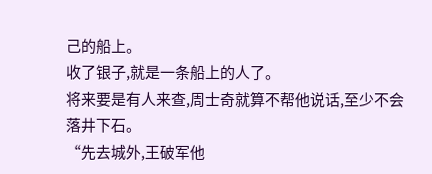己的船上。
收了银子,就是一条船上的人了。
将来要是有人来查,周士奇就算不帮他说话,至少不会落井下石。
“先去城外,王破军他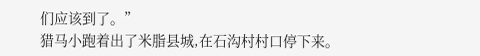们应该到了。”
猎马小跑着出了米脂县城,在石沟村村口停下来。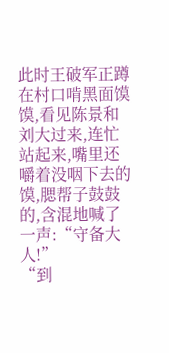此时王破军正蹲在村口啃黑面馍馍,看见陈景和刘大过来,连忙站起来,嘴里还嚼着没咽下去的馍,腮帮子鼓鼓的,含混地喊了一声:“守备大人!”
“到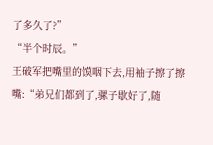了多久了?”
“半个时辰。”
王破军把嘴里的馍咽下去,用袖子擦了擦嘴:“弟兄们都到了,骡子歇好了,随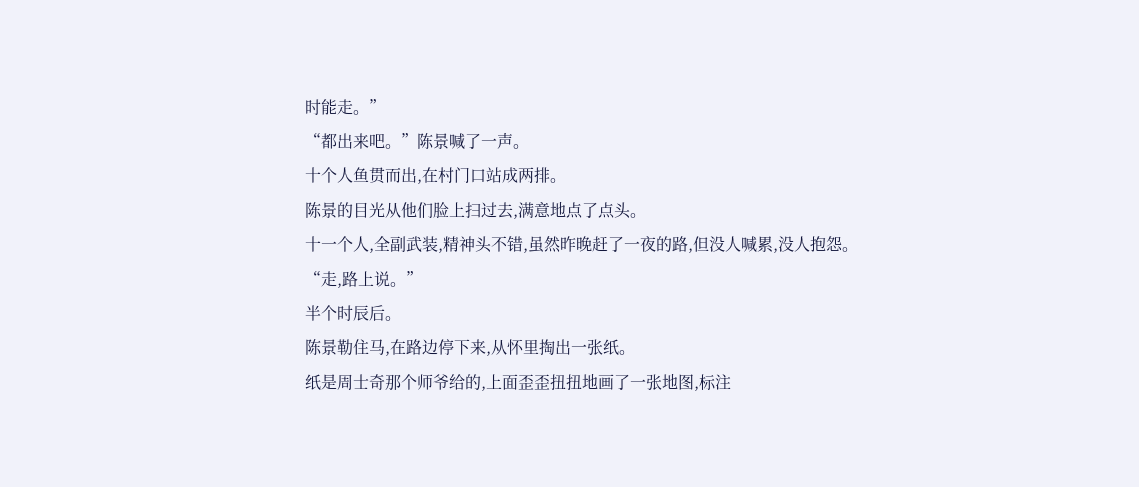时能走。”
“都出来吧。”陈景喊了一声。
十个人鱼贯而出,在村门口站成两排。
陈景的目光从他们脸上扫过去,满意地点了点头。
十一个人,全副武装,精神头不错,虽然昨晚赶了一夜的路,但没人喊累,没人抱怨。
“走,路上说。”
半个时辰后。
陈景勒住马,在路边停下来,从怀里掏出一张纸。
纸是周士奇那个师爷给的,上面歪歪扭扭地画了一张地图,标注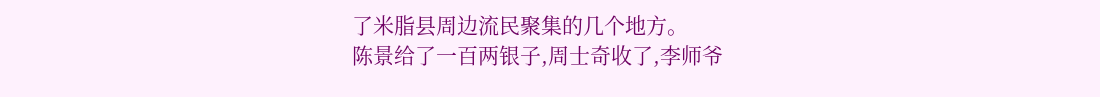了米脂县周边流民聚集的几个地方。
陈景给了一百两银子,周士奇收了,李师爷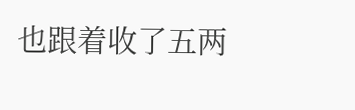也跟着收了五两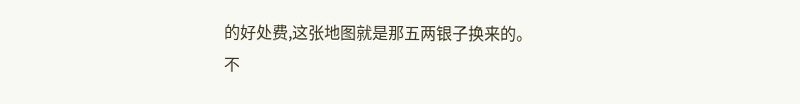的好处费,这张地图就是那五两银子换来的。
不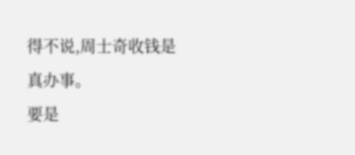得不说,周士奇收钱是真办事。
要是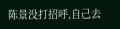陈景没打招呼,自己去